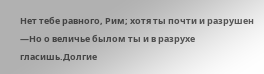Нет тебе равного, Рим; хотя ты почти и разрушен —Но о величье былом ты и в разрухе гласишь.Долгие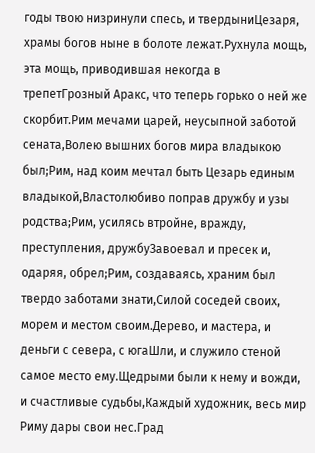годы твою низринули спесь, и твердыниЦезаря, храмы богов ныне в болоте лежат.Рухнула мощь, эта мощь, приводившая некогда в трепетГрозный Аракс, что теперь горько о ней же скорбит.Рим мечами царей, неусыпной заботой сената,Волею вышних богов мира владыкою был;Рим, над коим мечтал быть Цезарь единым владыкой,Властолюбиво поправ дружбу и узы родства;Рим, усилясь втройне, вражду, преступления, дружбуЗавоевал и пресек и, одаряя, обрел;Рим, создаваясь, храним был твердо заботами знати,Силой соседей своих, морем и местом своим.Дерево, и мастера, и деньги с севера, с югаШли, и служило стеной самое место ему.Щедрыми были к нему и вожди, и счастливые судьбы,Каждый художник, весь мир Риму дары свои нес.Град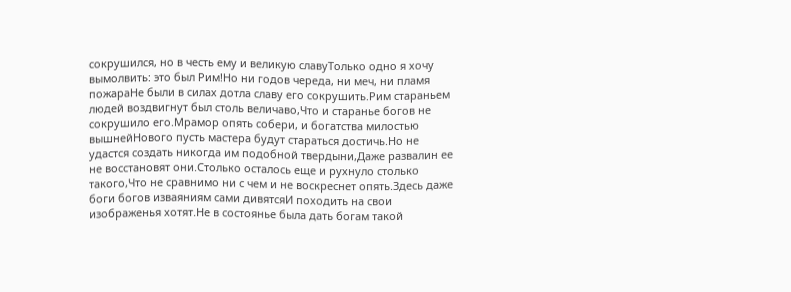сокрушился, но в честь ему и великую славуТолько одно я хочу вымолвить: это был Рим!Но ни годов череда, ни меч, ни пламя пожараНе были в силах дотла славу его сокрушить.Рим стараньем людей воздвигнут был столь величаво,Что и старанье богов не сокрушило его.Мрамор опять собери, и богатства милостью вышнейНового пусть мастера будут стараться достичь.Но не удастся создать никогда им подобной твердыни,Даже развалин ее не восстановят они.Столько осталось еще и рухнуло столько такого,Что не сравнимо ни с чем и не воскреснет опять.Здесь даже боги богов изваяниям сами дивятсяИ походить на свои изображенья хотят.Не в состоянье была дать богам такой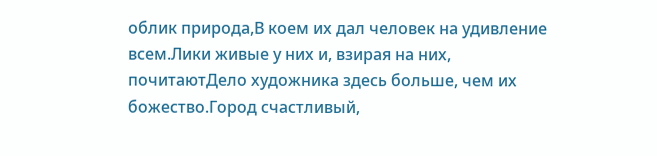облик природа,В коем их дал человек на удивление всем.Лики живые у них и, взирая на них, почитаютДело художника здесь больше, чем их божество.Город счастливый,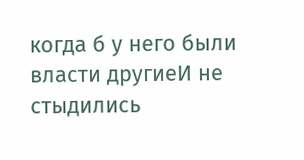когда б у него были власти другиеИ не стыдились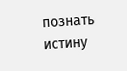познать истину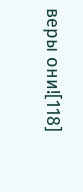веры они![118]